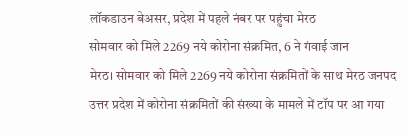लॉकडाउन बेअसर, प्रदेश में पहले नंबर पर पहुंचा मेरठ
सोमवार को मिले 2269 नये कोरोना संक्रमित, 6 ने गंवाई जान
मेरठ। सोमवार को मिले 2269 नये कोरोना संक्रमितों के साथ मेरठ जनपद उत्तर प्रदेश में कोरोना संक्रमितों की संख्या के मामले में टॉप पर आ गया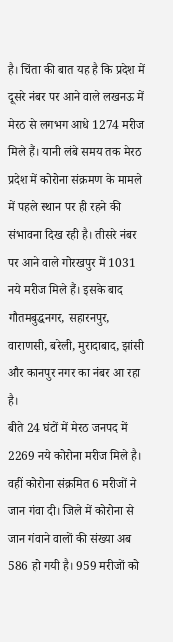है। चिंता की बात यह है कि प्रदेश में दूसरे नंबर पर आने वाले लखनऊ में मेरठ से लगभग आधे 1274 मरीज मिले हैं। यानी लंबे समय तक मेरठ प्रदेश में कोरोना संक्रमण के मामले में पहले स्थान पर ही रहने की संभावना दिख रही है। तीसरे नंबर पर आने वाले गोरखपुर में 1031 नये मरीज मिले हैं। इसके बाद गौतमबुद्धनगर, सहारनपुर, वाराणसी, बरेली, मुरादाबाद, झांसी और कानपुर नगर का नंबर आ रहा है।
बीते 24 घंटों में मेरठ जनपद में 2269 नये कोरोना मरीज मिले है। वहीं कोरोना संक्रमित 6 मरीजों ने जान गंवा दी। जिले में कोरोना से जान गंवाने वालों की संख्या अब 586 हो गयी है। 959 मरीजों को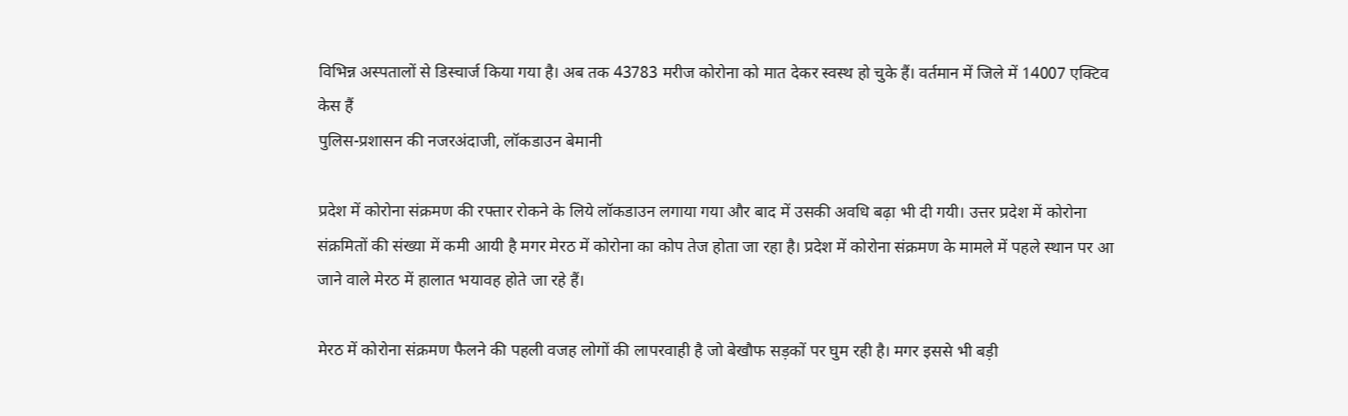विभिन्न अस्पतालों से डिस्चार्ज किया गया है। अब तक 43783 मरीज कोरोना को मात देकर स्वस्थ हो चुके हैं। वर्तमान में जिले में 14007 एक्टिव केस हैं
पुलिस-प्रशासन की नजरअंदाजी, लॉकडाउन बेमानी

प्रदेश में कोरोना संक्रमण की रफ्तार रोकने के लिये लॉकडाउन लगाया गया और बाद में उसकी अवधि बढ़ा भी दी गयी। उत्तर प्रदेश में कोरोना संक्रमितों की संख्या में कमी आयी है मगर मेरठ में कोरोना का कोप तेज होता जा रहा है। प्रदेश में कोरोना संक्रमण के मामले में पहले स्थान पर आ जाने वाले मेरठ में हालात भयावह होते जा रहे हैं।

मेरठ में कोरोना संक्रमण फैलने की पहली वजह लोगों की लापरवाही है जो बेखौफ सड़कों पर घुम रही है। मगर इससे भी बड़ी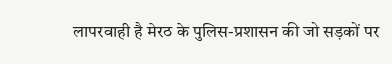लापरवाही है मेरठ के पुलिस-प्रशासन की जो सड़कों पर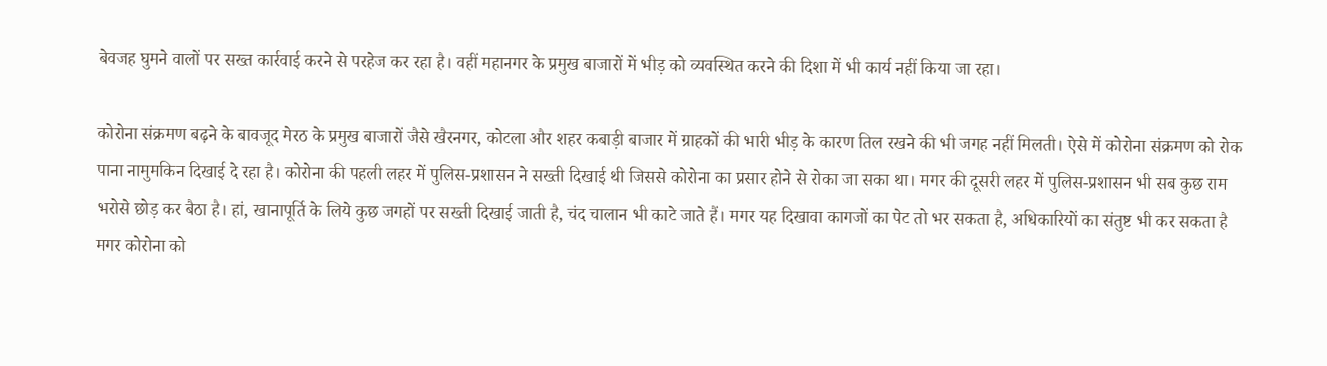बेवजह घुमने वालों पर सख्त कार्रवाई करने से परहेज कर रहा है। वहीं महानगर के प्रमुख बाजारों में भीड़ को व्यवस्थित करने की दिशा में भी कार्य नहीं किया जा रहा।

कोरोना संक्रमण बढ़ने के बावजूद मेरठ के प्रमुख बाजारों जैसे खैरनगर, कोटला और शहर कबाड़ी बाजार में ग्राहकों की भारी भीड़ के कारण तिल रखने की भी जगह नहीं मिलती। ऐसे में कोरोना संक्रमण को रोक पाना नामुमकिन दिखाई दे रहा है। कोरोना की पहली लहर में पुलिस-प्रशासन ने सख्ती दिखाई थी जिससे कोरोना का प्रसार होने से रोका जा सका था। मगर की दूसरी लहर में पुलिस-प्रशासन भी सब कुछ राम भरोसे छोड़ कर बैठा है। हां, खानापूर्ति के लिये कुछ जगहों पर सख्ती दिखाई जाती है, चंद चालान भी काटे जाते हैं। मगर यह दिखावा कागजों का पेट तो भर सकता है, अधिकारियों का संतुष्ट भी कर सकता है मगर कोरोना को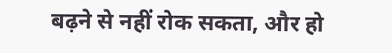बढ़ने से नहीं रोक सकता, और हो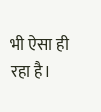भी ऐसा ही रहा है।